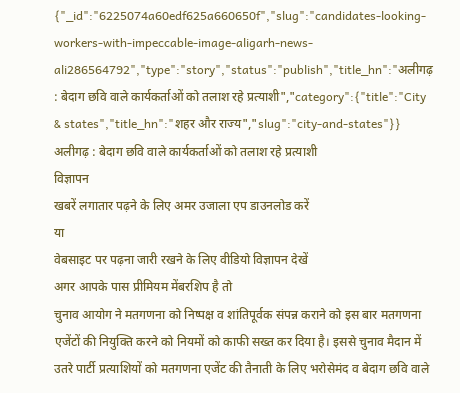{"_id":"6225074a60edf625a660650f","slug":"candidates-looking-workers-with-impeccable-image-aligarh-news-ali286564792","type":"story","status":"publish","title_hn":"अलीगढ़ : बेदाग छवि वाले कार्यकर्ताओं को तलाश रहे प्रत्याशी","category":{"title":"City & states","title_hn":"शहर और राज्य","slug":"city-and-states"}}
अलीगढ़ : बेदाग छवि वाले कार्यकर्ताओं को तलाश रहे प्रत्याशी
विज्ञापन
खबरें लगातार पढ़ने के लिए अमर उजाला एप डाउनलोड करें
या
वेबसाइट पर पढ़ना जारी रखने के लिए वीडियो विज्ञापन देखें
अगर आपके पास प्रीमियम मेंबरशिप है तो
चुनाव आयोग ने मतगणना को निष्पक्ष व शांतिपूर्वक संपन्न कराने को इस बार मतगणना एजेंटों की नियुक्ति करने को नियमों को काफी सख्त कर दिया है। इससे चुनाव मैदान में उतरे पार्टी प्रत्याशियों को मतगणना एजेंट की तैनाती के लिए भरोसेमंद व बेदाग छवि वाले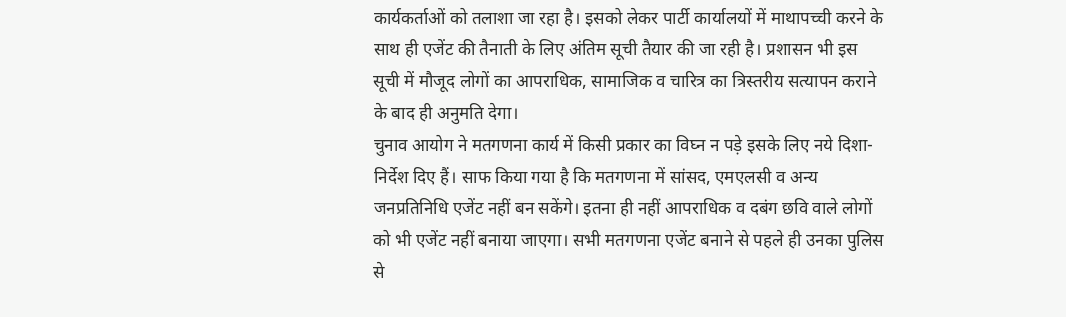कार्यकर्ताओं को तलाशा जा रहा है। इसको लेकर पार्टी कार्यालयों में माथापच्ची करने के साथ ही एजेंट की तैनाती के लिए अंतिम सूची तैयार की जा रही है। प्रशासन भी इस सूची में मौजूद लोगों का आपराधिक, सामाजिक व चारित्र का त्रिस्तरीय सत्यापन कराने के बाद ही अनुमति देगा।
चुनाव आयोग ने मतगणना कार्य में किसी प्रकार का विघ्न न पड़े इसके लिए नये दिशा-निर्देश दिए हैं। साफ किया गया है कि मतगणना में सांसद, एमएलसी व अन्य जनप्रतिनिधि एजेंट नहीं बन सकेंगे। इतना ही नहीं आपराधिक व दबंग छवि वाले लोगों को भी एजेंट नहीं बनाया जाएगा। सभी मतगणना एजेंट बनाने से पहले ही उनका पुलिस से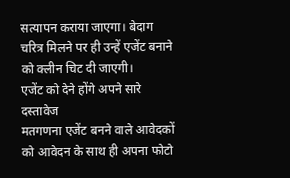सत्यापन कराया जाएगा। बेदाग चरित्र मिलने पर ही उन्हें एजेंट बनाने को क्लीन चिट दी जाएगी।
एजेंट को देने होंगे अपने सारे दस्तावेज
मतगणना एजेंट बनने वाले आवेदकों को आवेदन के साथ ही अपना फोटो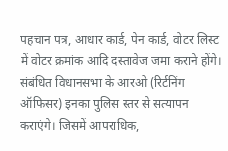पहचान पत्र, आधार कार्ड, पेन कार्ड, वोटर लिस्ट में वोटर क्रमांक आदि दस्तावेज जमा कराने होंगे। संबंधित विधानसभा के आरओ (रिर्टनिंग ऑफिसर) इनका पुलिस स्तर से सत्यापन कराएंगे। जिसमें आपराधिक,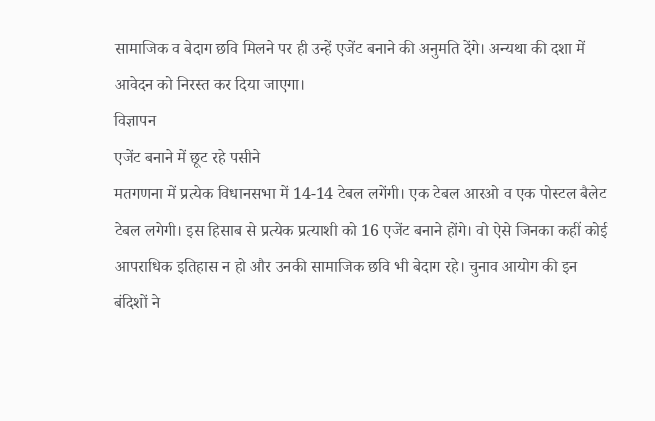सामाजिक व बेदाग छवि मिलने पर ही उन्हें एजेंट बनाने की अनुमति देंगे। अन्यथा की दशा में आवेदन को निरस्त कर दिया जाएगा।
विज्ञापन
एजेंट बनाने में छूट रहे पसीने
मतगणना में प्रत्येक विधानसभा में 14-14 टेबल लगेंगी। एक टेबल आरओ व एक पोस्टल बैलेट टेबल लगेगी। इस हिसाब से प्रत्येक प्रत्याशी को 16 एजेंट बनाने होंगे। वो ऐसे जिनका कहीं कोई आपराधिक इतिहास न हो और उनकी सामाजिक छवि भी बेदाग रहे। चुनाव आयोग की इन बंदिशों ने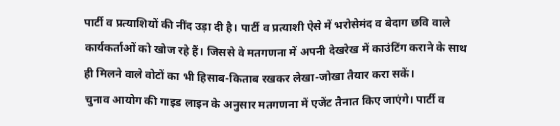पार्टी व प्रत्याशियों की नींद उड़ा दी है। पार्टी व प्रत्याशी ऐसे में भरोसेमंद व बेदाग छवि वाले कार्यकर्ताओं को खोज रहे हैं। जिससे वे मतगणना में अपनी देखरेख में काउंटिंग कराने के साथ ही मिलने वाले वोटों का भी हिसाब-किताब रखकर लेखा-जोखा तैयार करा सकें।
चुनाव आयोग की गाइड लाइन के अनुसार मतगणना में एजेंट तैनात किए जाएंगे। पार्टी व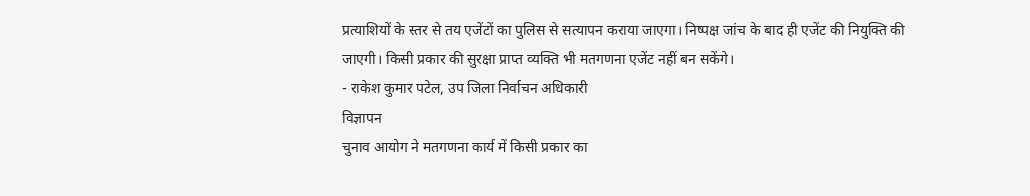प्रत्याशियों के स्तर से तय एजेंटों का पुलिस से सत्यापन कराया जाएगा। निष्पक्ष जांच के बाद ही एजेंट की नियुक्ति की जाएगी। किसी प्रकार की सुरक्षा प्राप्त व्यक्ति भी मतगणना एजेंट नहीं बन सकेंगे।
- राकेश कुमार पटेल, उप जिला निर्वाचन अधिकारी
विज्ञापन
चुनाव आयोग ने मतगणना कार्य में किसी प्रकार का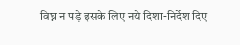विघ्न न पड़े इसके लिए नये दिशा-निर्देश दिए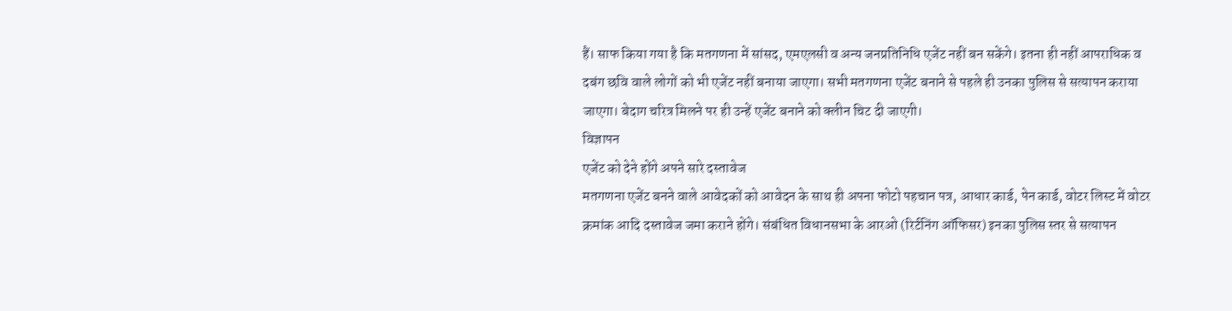हैं। साफ किया गया है कि मतगणना में सांसद, एमएलसी व अन्य जनप्रतिनिधि एजेंट नहीं बन सकेंगे। इतना ही नहीं आपराधिक व दबंग छवि वाले लोगों को भी एजेंट नहीं बनाया जाएगा। सभी मतगणना एजेंट बनाने से पहले ही उनका पुलिस से सत्यापन कराया जाएगा। बेदाग चरित्र मिलने पर ही उन्हें एजेंट बनाने को क्लीन चिट दी जाएगी।
विज्ञापन
एजेंट को देने होंगे अपने सारे दस्तावेज
मतगणना एजेंट बनने वाले आवेदकों को आवेदन के साथ ही अपना फोटो पहचान पत्र, आधार कार्ड, पेन कार्ड, वोटर लिस्ट में वोटर क्रमांक आदि दस्तावेज जमा कराने होंगे। संबंधित विधानसभा के आरओ (रिर्टनिंग ऑफिसर) इनका पुलिस स्तर से सत्यापन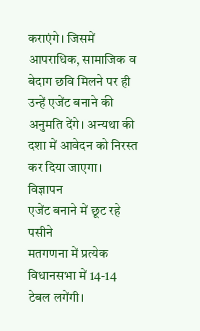कराएंगे। जिसमें आपराधिक, सामाजिक व बेदाग छवि मिलने पर ही उन्हें एजेंट बनाने की अनुमति देंगे। अन्यथा की दशा में आवेदन को निरस्त कर दिया जाएगा।
विज्ञापन
एजेंट बनाने में छूट रहे पसीने
मतगणना में प्रत्येक विधानसभा में 14-14 टेबल लगेंगी।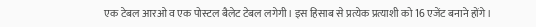एक टेबल आरओ व एक पोस्टल बैलेट टेबल लगेगी। इस हिसाब से प्रत्येक प्रत्याशी को 16 एजेंट बनाने होंगे।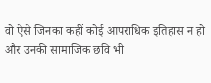वो ऐसे जिनका कहीं कोई आपराधिक इतिहास न हो और उनकी सामाजिक छवि भी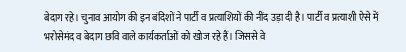बेदाग रहे। चुनाव आयोग की इन बंदिशों ने पार्टी व प्रत्याशियों की नींद उड़ा दी है। पार्टी व प्रत्याशी ऐसे में भरोसेमंद व बेदाग छवि वाले कार्यकर्ताओं को खोज रहे हैं। जिससे वे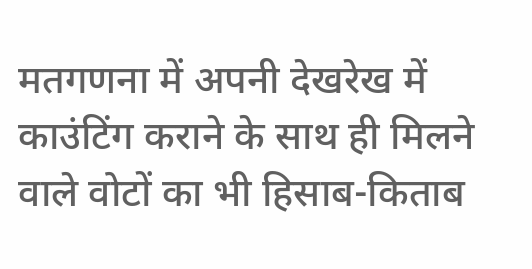मतगणना में अपनी देखरेख में काउंटिंग कराने के साथ ही मिलने वाले वोटों का भी हिसाब-किताब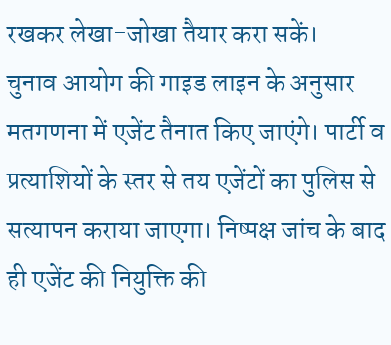रखकर लेखा-जोखा तैयार करा सकें।
चुनाव आयोग की गाइड लाइन के अनुसार मतगणना में एजेंट तैनात किए जाएंगे। पार्टी व प्रत्याशियों के स्तर से तय एजेंटों का पुलिस से सत्यापन कराया जाएगा। निष्पक्ष जांच के बाद ही एजेंट की नियुक्ति की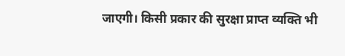जाएगी। किसी प्रकार की सुरक्षा प्राप्त व्यक्ति भी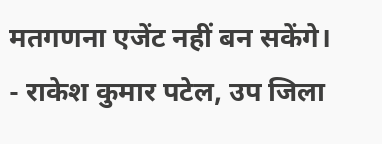मतगणना एजेंट नहीं बन सकेंगे।
- राकेश कुमार पटेल, उप जिला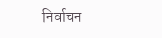निर्वाचन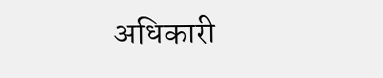अधिकारी